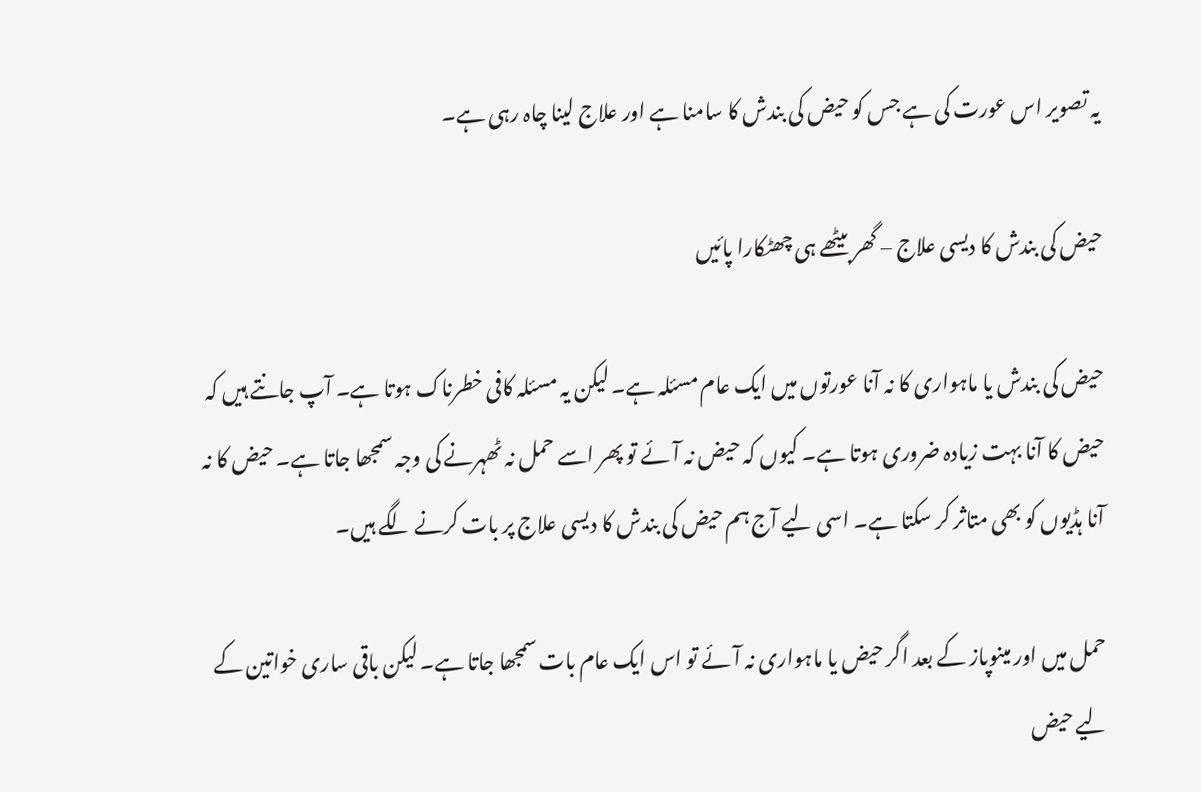یہ تصویر اس عورت کی ہے جس کو حیض کی بندش کا سامنا ہے اور علاج لینا چاہ رہی ہے۔

حیض کی بندش کا دیسی علاج – گھر بیٹھے ہی چھٹکارا پائیں

حیض کی بندش یا ماہواری کا نہ آنا عورتوں میں ایک عام مسئلہ ہے۔ لیکن یہ مسئلہ کافی خطرناک ہوتا ہے۔ آپ جانتے ہیں کہ حیض کا آنا بہت زیادہ ضروری ہوتا ہے۔ کیوں کہ حیض نہ آئے تو پھر اسے حمل نہ ٹھہرنے کی وجہ سمجھا جاتا ہے۔ حیض کا نہ آنا ہڈیوں کو بھی متاثر کر سکتا ہے۔ اسی لیے آج ہم حیض کی بندش کا دیسی علاج پر بات کرنے لگے ہیں۔

حمل میں اور مینوپاز کے بعد اگر حیض یا ماہواری نہ آئے تو اس ایک عام بات سمجھا جاتا ہے۔ لیکن باقی ساری خواتین کے لیے حیض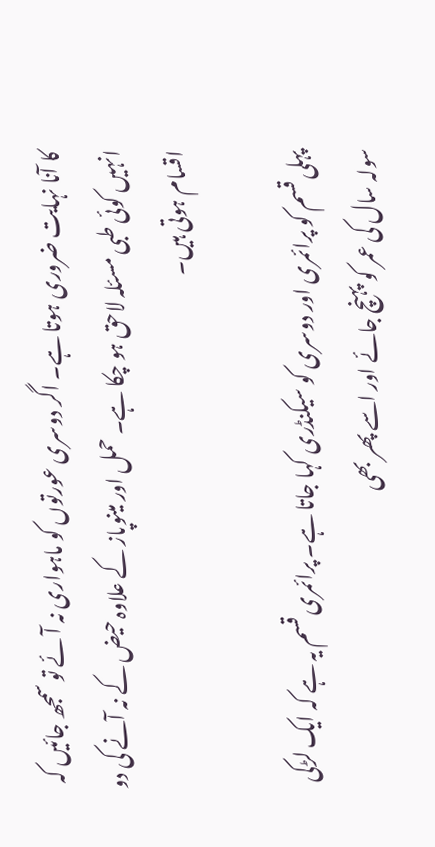کا آنا نہایت ضروری ہوتا ہے۔ اگر دوسری عورتوں کو ماہواری نہ آئے تو سمجھ جائیں کہ انہیں کوئی طبی مسئلہ لاحق ہو چکا ہے۔ حمل اور مینوپاز کے علاوہ حیض کے نہ آنے کی دو اقسام ہوتی ہیں۔

پہلی قسم کو پرائمری اور دوسری کو سیکنڈری کہا جاتا ہے۔ پرائمری قسم یہ ہے کہ ایک لڑکی سولہ سال کی عمر کو پہنچ جائے اور اسے پھر بھی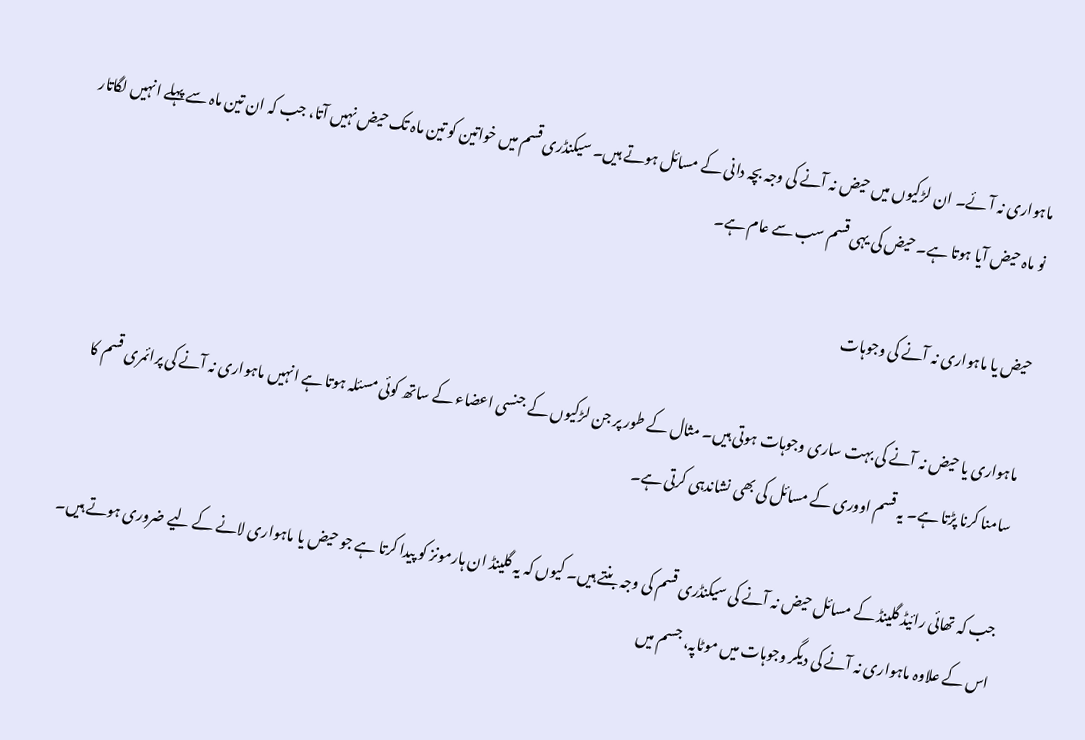ماہواری نہ آئے۔ ان لڑکیوں میں حیض نہ آنے کی وجہ بچہ دانی کے مسائل ہوتے ہیں۔ سیکنڈری قسم میں خواتین کو تین ماہ تک حیض نہیں آتا، جب کہ ان تین ماہ سے پہلے انہیں لگاتار نو ماہ حیض آیا ہوتا ہے۔ حیض کی یہی قسم سب سے عام ہے۔

حیض یا ماہواری نہ آنے کی وجوہات

ماہواری یا حیض نہ آنے کی بہت ساری وجوہات ہوتی ہیں۔ مثال کے طور پر جن لڑکیوں کے جنسی اعضاء کے ساتھ کوئی مسئلہ ہوتا ہے انہیں ماہواری نہ آنے کی پرائمری قسم کا سامنا کرنا پڑتا ہے۔ یہ قسم اووری کے مسائل کی بھی نشاندہی کرتی ہے۔

جب کہ تھائی رائیڈ گلینڈ کے مسائل حیض نہ آنے کی سیکنڈری قسم کی وجہ بنتے ہیں۔ کیوں کہ یہ گلینڈ ان ہارمونز کو پیدا کرتا ہے جو حیض یا ماہواری لانے کے لیے ضروری ہوتے ہیں۔ اس کے علاوہ ماہواری نہ آنے کی دیگر وجوہات میں موٹاپہ، جسم میں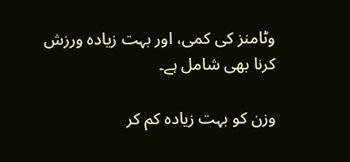وٹامنز کی کمی، اور بہت زیادہ ورزش کرنا بھی شامل ہے۔

وزن کو بہت زیادہ کم کر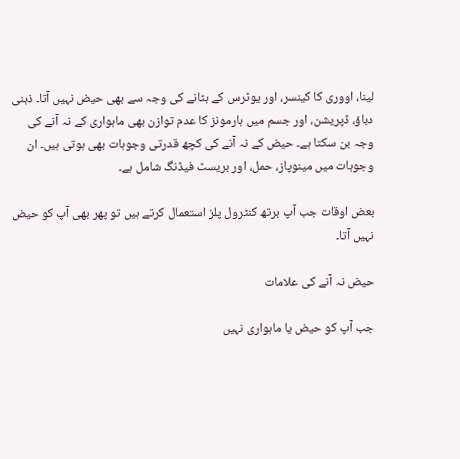لینا، اووری کا کینسر، اور یوٹرس کے ہٹانے کی وجہ سے بھی حیض نہیں آتا۔ ذہنی دباؤ، ڈپریشن، اور جسم میں ہارمونز کا عدم توازن بھی ماہواری کے نہ آنے کی وجہ بن سکتا ہے۔ حیض کے نہ آنے کی کچھ قدرتی وجوہات بھی ہوتی ہیں۔ ان وجوہات میں مینوپاز، حمل، اور بریسٹ فیڈنگ شامل ہے۔

بعض اوقات جب آپ برتھ کنٹرول پلز استعمال کرتے ہیں تو پھر بھی آپ کو حیض نہیں آتا۔

حیض نہ آنے کی علامات

جب آپ کو حیض یا ماہواری نہیں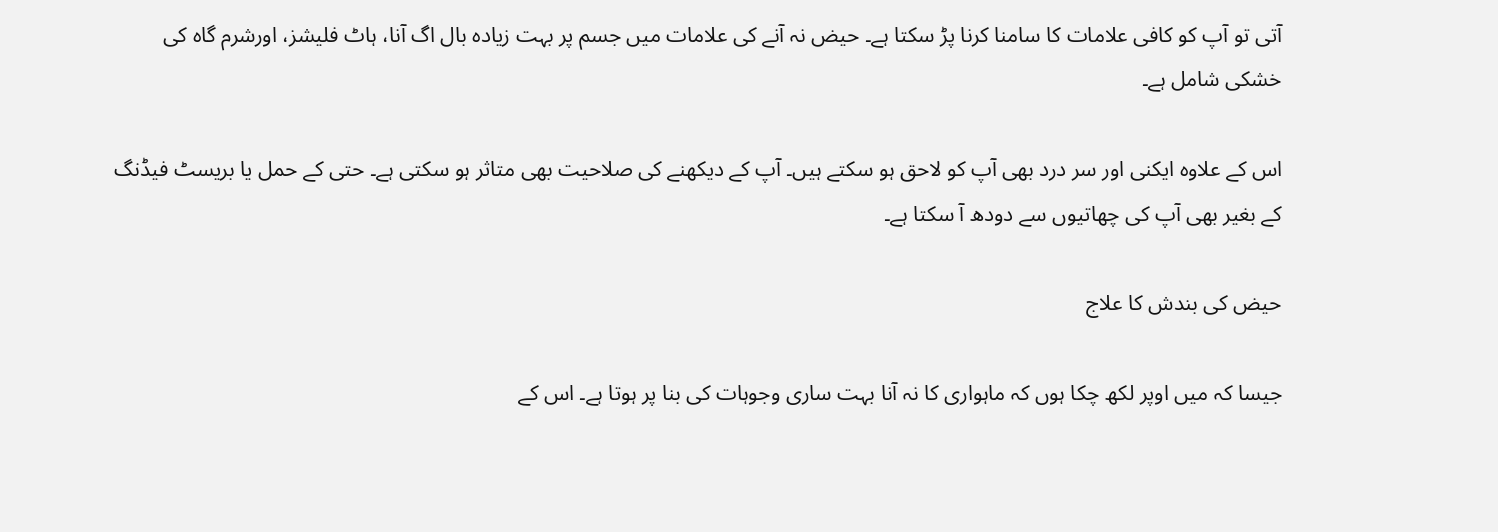آتی تو آپ کو کافی علامات کا سامنا کرنا پڑ سکتا ہے۔ حیض نہ آنے کی علامات میں جسم پر بہت زیادہ بال اگ آنا، ہاٹ فلیشز، اورشرم گاہ کی خشکی شامل ہے۔

اس کے علاوہ ایکنی اور سر درد بھی آپ کو لاحق ہو سکتے ہیں۔ آپ کے دیکھنے کی صلاحیت بھی متاثر ہو سکتی ہے۔ حتی کے حمل یا بریسٹ فیڈنگ کے بغیر بھی آپ کی چھاتیوں سے دودھ آ سکتا ہے۔

حیض کی بندش کا علاج

جیسا کہ میں اوپر لکھ چکا ہوں کہ ماہواری کا نہ آنا بہت ساری وجوہات کی بنا پر ہوتا ہے۔ اس کے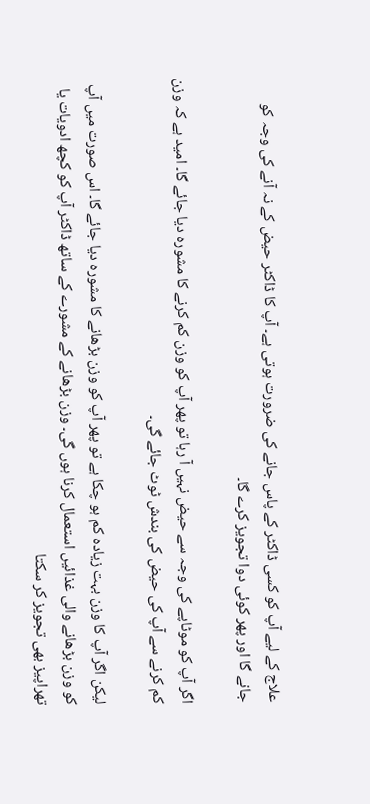علاج کے لیے آپ کو کسی ڈاکٹر کے پاس جانے کی ضرورت ہوتی ہے۔ آپ کا ڈاکٹر حیض کے نہ آنے کی وجہ کو جانے گا اور پھر کوئی دوا تجویز کرے گا۔

اگر آپ کو موٹاپے کی وجہ سے حیض نہیں آ رہا تو پھر آپ کو وزن کم کرنے کا مشورہ دیا جائے گا۔ امید ہے کہ وزن کم کرنے سے آپ کی حیض کی بندش ٹوٹ جائے گی۔

لیکن اگر آپ کا وزن بہت زیادہ کم ہو چکا ہے تو پھر آپ کو وزن بڑھانے کا مشورہ دیا جائے گا۔ اس صورت میں آپ کو وزن بڑھانے والی غذائیں استعمال کرنا ہوں گی۔ وزن بڑھانے کے مشورے کے ساتھ ڈاکٹر آپ کو کچھ ادویات یا تھراپیز بھی تجویز کر سکتا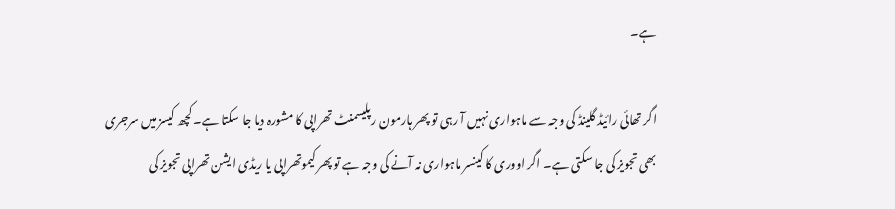ہے۔

اگر تھائی رائیڈ گلینڈ کی وجہ سے ماہواری نہیں آ رہی تو پھر ہارمون رپلیسمنٹ تھراپی کا مشورہ دیا جا سکتا ہے۔ کچھ کیسز میں سرجری بھی تجویز کی جا سکتی ہے۔ اگر اووری کا کینسر ماہواری نہ آنے کی وجہ ہے تو پھر کیموتھراپی یا ریڈی ایشن تھراپی تجویز کی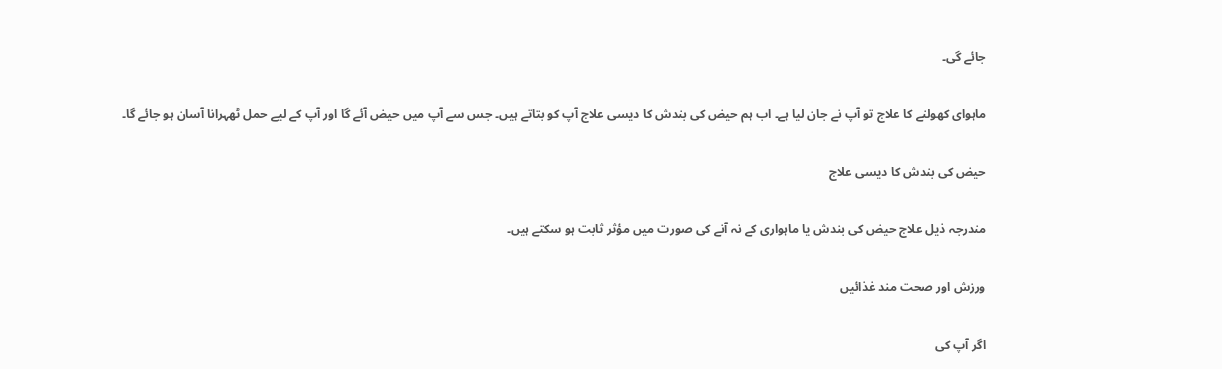جائے گی۔

ماہوای کھولنے کا علاج تو آپ نے جان لیا ہے۔ اب ہم حیض کی بندش کا دیسی علاج آپ کو بتاتے ہیں۔ جس سے آپ میں حیض آئے گا اور آپ کے لیے حمل ٹھہرانا آسان ہو جائے گا۔

حیض کی بندش کا دیسی علاج

مندرجہ ذیل علاج حیض کی بندش یا ماہواری کے نہ آنے کی صورت میں مؤثر ثابت ہو سکتے ہیں۔

ورزش اور صحت مند غذائیں

اگر آپ کی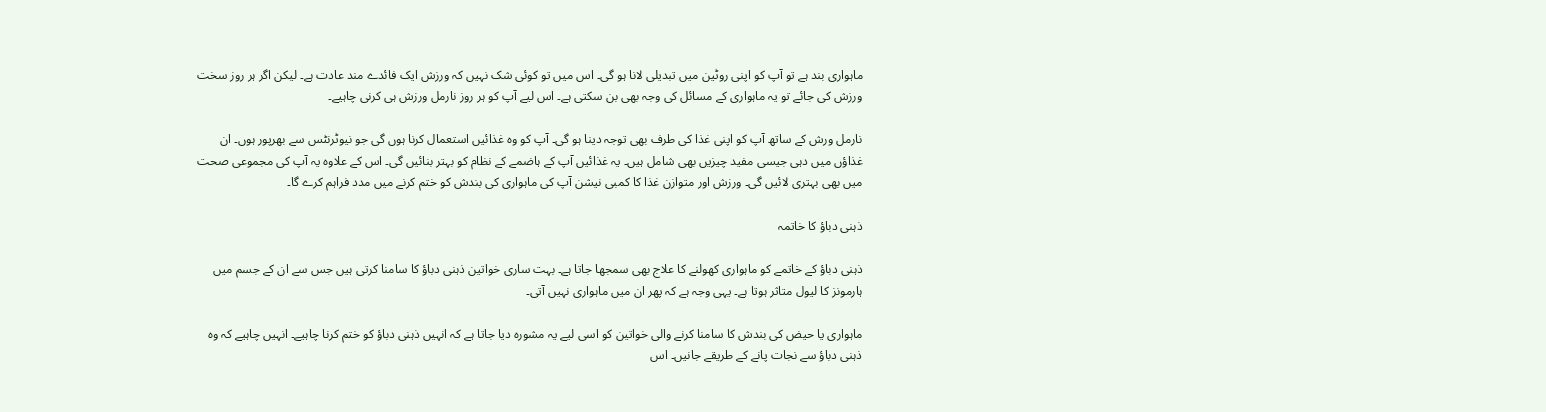ماہواری بند ہے تو آپ کو اپنی روٹین میں تبدیلی لانا ہو گی۔ اس میں تو کوئی شک نہیں کہ ورزش ایک فائدے مند عادت ہے۔ لیکن اگر ہر روز سخت ورزش کی جائے تو یہ ماہواری کے مسائل کی وجہ بھی بن سکتی ہے۔ اس لیے آپ کو ہر روز نارمل ورزش ہی کرنی چاہیے۔

نارمل ورش کے ساتھ آپ کو اپنی غذا کی طرف بھی توجہ دینا ہو گی۔ آپ کو وہ غذائیں استعمال کرنا ہوں گی جو نیوٹرنٹس سے بھرپور ہوں۔ ان غذاؤں میں دہی جیسی مفید چیزیں بھی شامل ہیں۔ یہ غذائیں آپ کے ہاضمے کے نظام کو بہتر بنائیں گی۔ اس کے علاوہ یہ آپ کی مجموعی صحت میں بھی بہتری لائیں گی۔ ورزش اور متوازن غذا کا کمبی نیشن آپ کی ماہواری کی بندش کو ختم کرنے میں مدد فراہم کرے گا۔

ذہنی دباؤ کا خاتمہ

ذہنی دباؤ کے خاتمے کو ماہواری کھولنے کا علاج بھی سمجھا جاتا ہے۔ بہت ساری خواتین ذہنی دباؤ کا سامنا کرتی ہیں جس سے ان کے جسم میں ہارمونز کا لیول متاثر ہوتا ہے۔ یہی وجہ ہے کہ پھر ان میں ماہواری نہیں آتی۔

ماہواری یا حیض کی بندش کا سامنا کرنے والی خواتین کو اسی لیے یہ مشورہ دیا جاتا ہے کہ انہیں ذہنی دباؤ کو ختم کرنا چاہیے۔ انہیں چاہیے کہ وہ ذہنی دباؤ سے نجات پانے کے طریقے جانیں۔ اس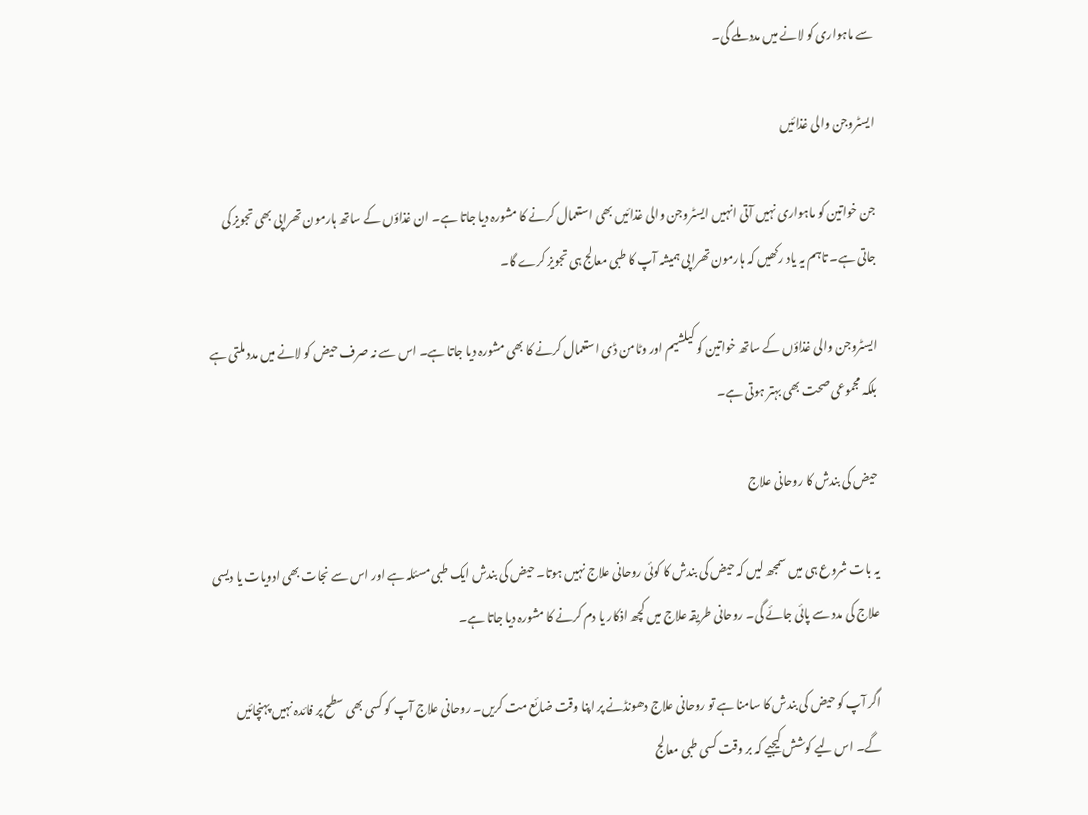سے ماہواری کو لانے میں مدد ملے گی۔

ایسٹروجن والی غذائیں

جن خواتین کو ماہواری نہیں آتی انہیں ایسٹروجن والی غذائیں بھی استعمال کرنے کا مشورہ دیا جاتا ہے۔ ان غذاؤں کے ساتھ ہارمون تھراپی بھی تجویز کی جاتی ہے۔ تاہم یہ یاد رکھیں کہ ہارمون تھراپی ہمیشہ آپ کا طبی معالج ہی تجویز کرے گا۔

ایسٹروجن والی غذاؤں کے ساتھ خواتین کو کیلشیم اور وٹامن ڈی استعمال کرنے کا بھی مشورہ دیا جاتا ہے۔ اس سے نہ صرف حیض کو لانے میں مدد ملتی ہے بلکہ مجموعی صحت بھی بہتر ہوتی ہے۔

حیض کی بندش کا روحانی علاج

یہ بات شروع ہی میں سمجھ لیں کہ حیض کی بندش کا کوئی روحانی علاج نہیں ہوتا۔ حیض کی بندش ایک طبی مسئلہ ہے اور اس سے نجات بھی ادویات یا دیسی علاج کی مدد سے پائی جائے گی۔ روحانی طریقہ علاج میں کچھ اذکار یا دم کرنے کا مشورہ دیا جاتا ہے۔

اگر آپ کو حیض کی بندش کا سامنا ہے تو روحانی علاج دھونڈنے پر اپنا وقت ضائع مت کریں۔ روحانی علاج آپ کو کسی بھی سطح پر فائدہ نہیں پہنچائیں گے۔ اس لیے کوشش کیجیے کہ بر وقت کسی طبی معالج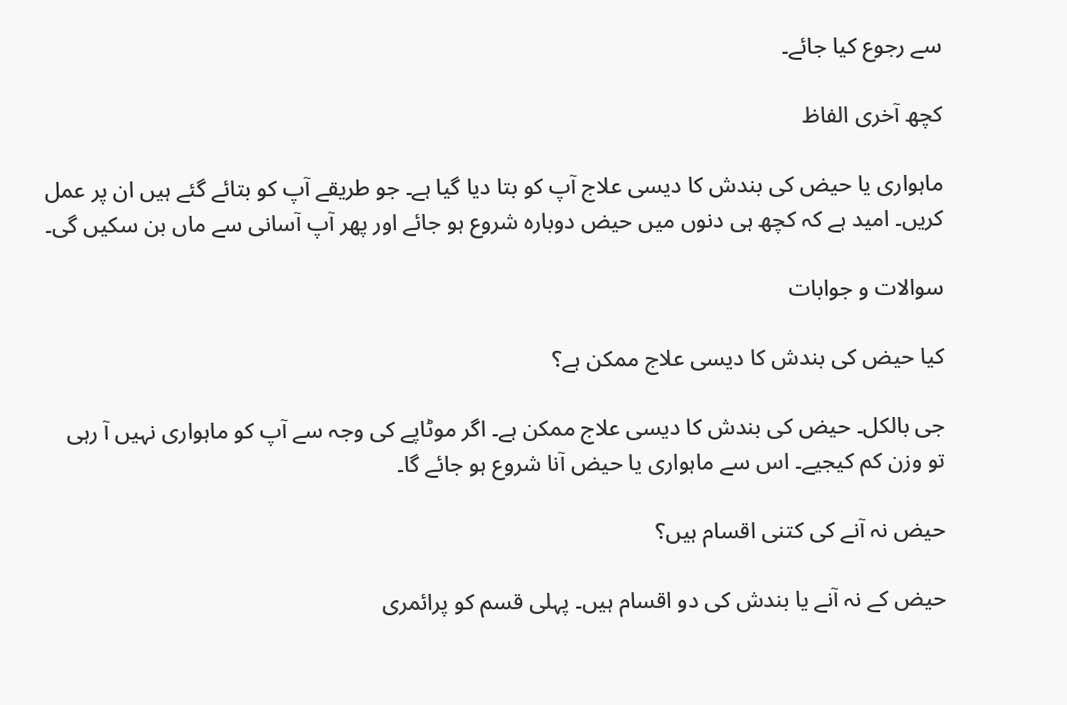سے رجوع کیا جائے۔

کچھ آخری الفاظ

ماہواری یا حیض کی بندش کا دیسی علاج آپ کو بتا دیا گیا ہے۔ جو طریقے آپ کو بتائے گئے ہیں ان پر عمل کریں۔ امید ہے کہ کچھ ہی دنوں میں حیض دوبارہ شروع ہو جائے اور پھر آپ آسانی سے ماں بن سکیں گی۔

سوالات و جوابات

کیا حیض کی بندش کا دیسی علاج ممکن ہے؟

جی بالکل۔ حیض کی بندش کا دیسی علاج ممکن ہے۔ اگر موٹاپے کی وجہ سے آپ کو ماہواری نہیں آ رہی تو وزن کم کیجیے۔ اس سے ماہواری یا حیض آنا شروع ہو جائے گا۔

حیض نہ آنے کی کتنی اقسام ہیں؟

حیض کے نہ آنے یا بندش کی دو اقسام ہیں۔ پہلی قسم کو پرائمری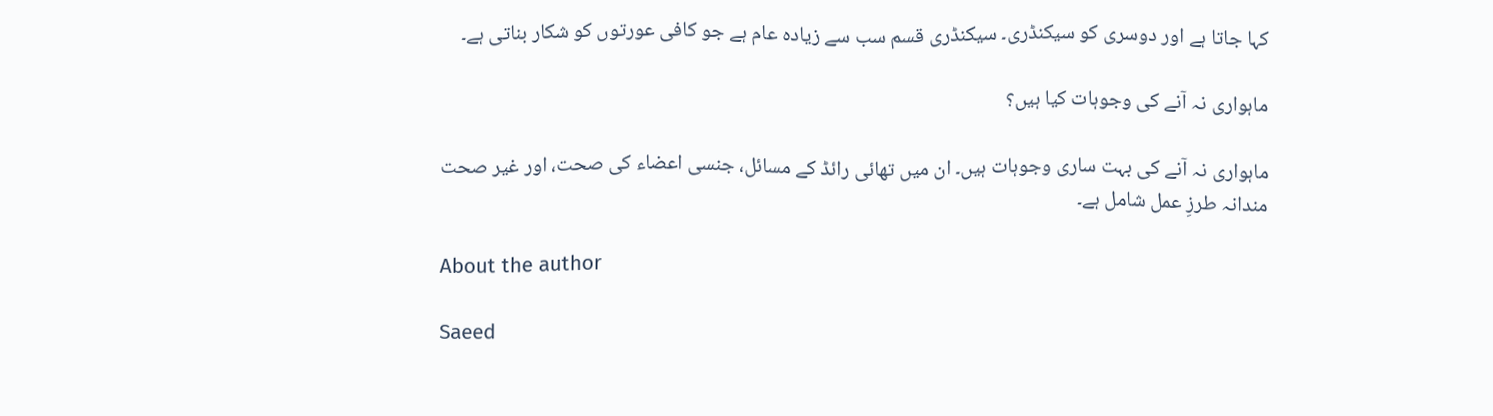کہا جاتا ہے اور دوسری کو سیکنڈری۔ سیکنڈری قسم سب سے زیادہ عام ہے جو کافی عورتوں کو شکار بناتی ہے۔

ماہواری نہ آنے کی وجوہات کیا ہیں؟

ماہواری نہ آنے کی بہت ساری وجوہات ہیں۔ ان میں تھائی رائڈ کے مسائل، جنسی اعضاء کی صحت، اور غیر صحت مندانہ طرزِ عمل شامل ہے۔

About the author

Saeed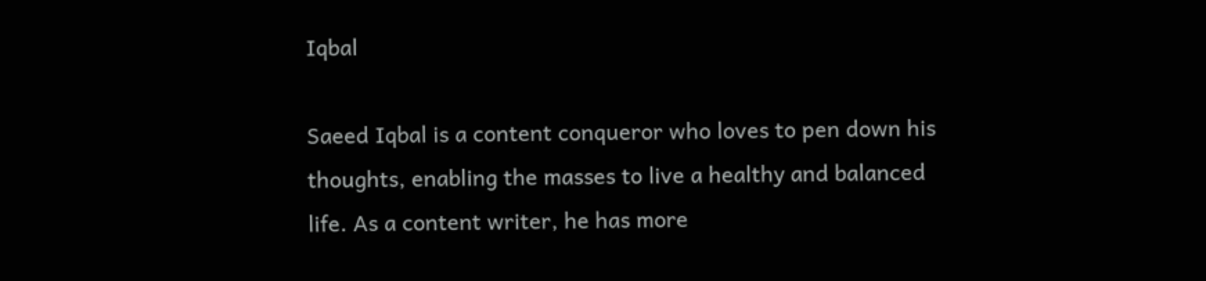Iqbal

Saeed Iqbal is a content conqueror who loves to pen down his thoughts, enabling the masses to live a healthy and balanced life. As a content writer, he has more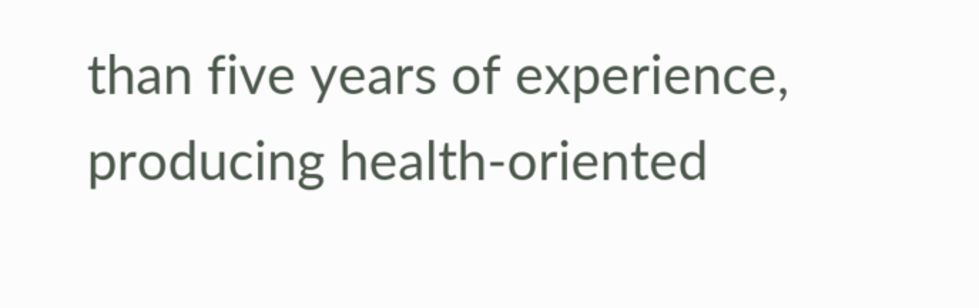than five years of experience, producing health-oriented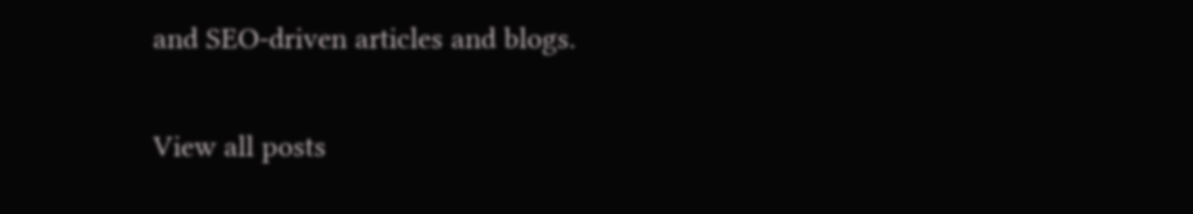and SEO-driven articles and blogs.

View all posts